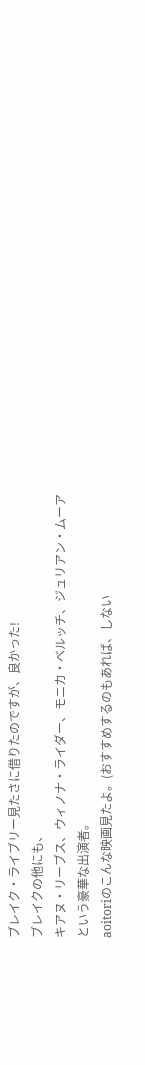ブレイク・ライブリー見たさに借りたのですが、良かった!
ブレイクの他にも、
キアヌ・リーブス、ウィノナ・ライダー、モニカ・ベルッチ、ジュリアン・ムーア
という豪華な出演者。
aoitoriのこんな映画見たよ。(おすすめするのもあれば、しない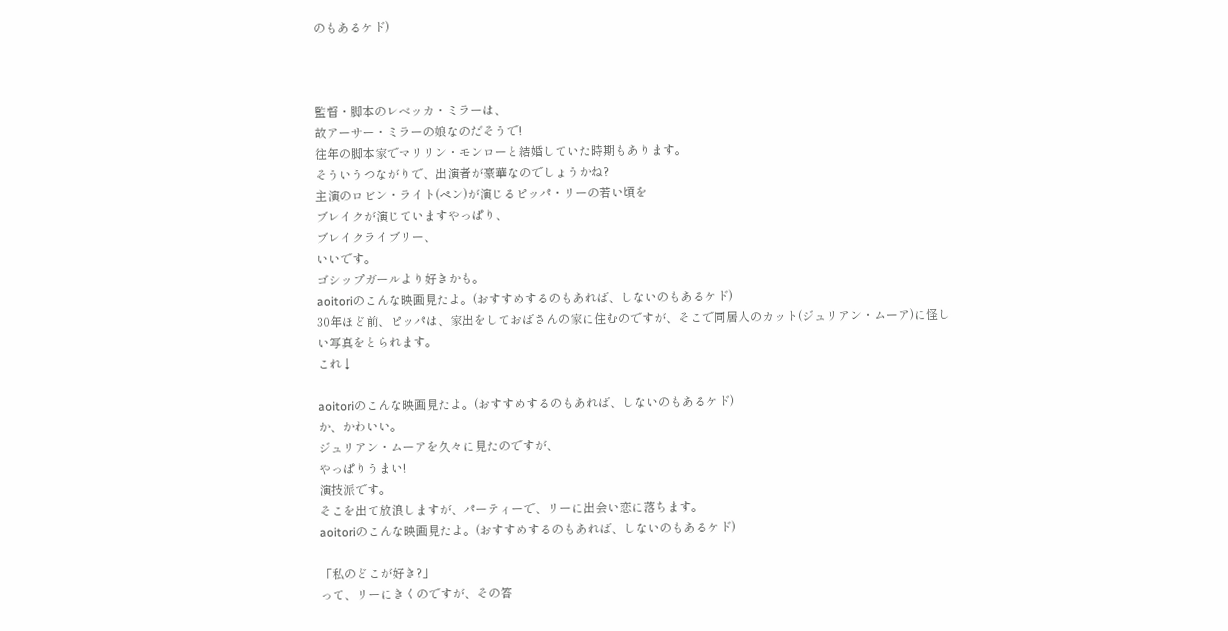のもあるケド)



監督・脚本のレベッカ・ミラーは、
故アーサー・ミラーの娘なのだそうで!
往年の脚本家でマリリン・モンローと結婚していた時期もあります。
そういうつながりで、出演者が豪華なのでしょうかね?
主演のロビン・ライト(ペン)が演じるピッパ・リーの若い頃を
ブレイクが演じていますやっぱり、
ブレイクライブリー、
いいです。
ゴシップガールより好きかも。
aoitoriのこんな映画見たよ。(おすすめするのもあれば、しないのもあるケド)
30年ほど前、ピッパは、家出をしておばさんの家に住むのですが、そこで同居人のカット(ジュリアン・ムーア)に怪しい写真をとられます。
これ↓

aoitoriのこんな映画見たよ。(おすすめするのもあれば、しないのもあるケド)
か、かわいい。
ジュリアン・ムーアを久々に見たのですが、
やっぱりうまい!
演技派です。
そこを出て放浪しますが、パーティーで、リーに出会い恋に落ちます。
aoitoriのこんな映画見たよ。(おすすめするのもあれば、しないのもあるケド)

「私のどこが好き?」
って、リーにきくのですが、その答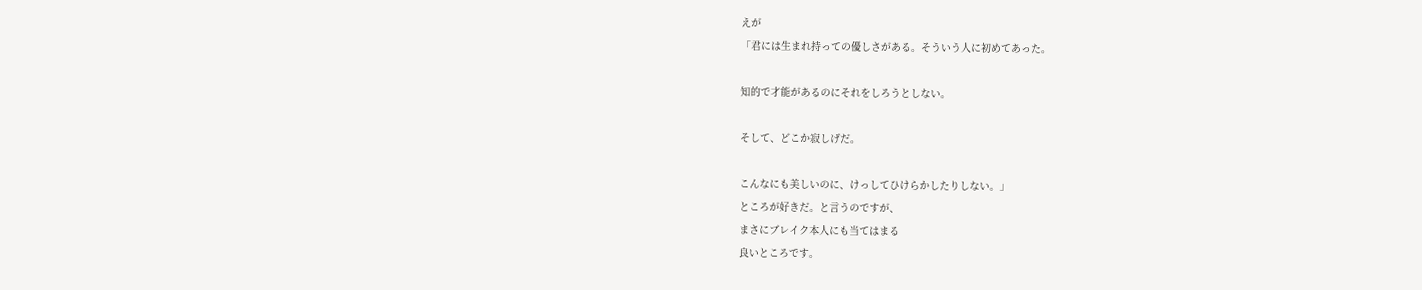えが
「君には生まれ持っての優しさがある。そういう人に初めてあった。

知的で才能があるのにそれをしろうとしない。

そして、どこか寂しげだ。

こんなにも美しいのに、けっしてひけらかしたりしない。」
ところが好きだ。と言うのですが、
まさにブレイク本人にも当てはまる
良いところです。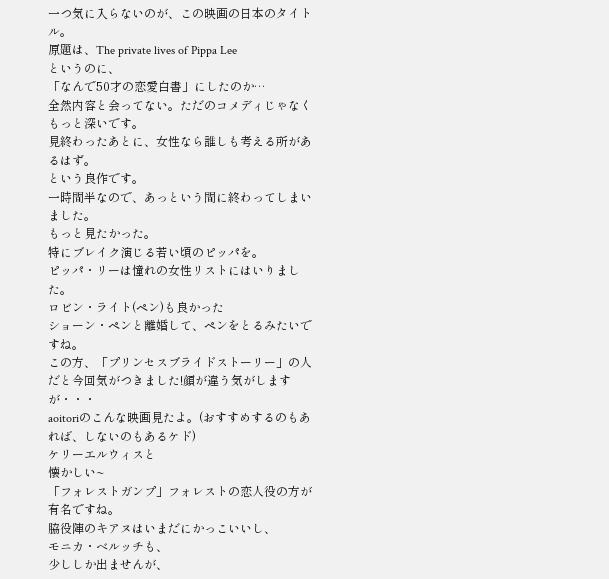一つ気に入らないのが、この映画の日本のタイトル。
原題は、The private lives of Pippa Lee
というのに、
「なんで50才の恋愛白書」にしたのか…
全然内容と会ってない。ただのコメディじゃなくもっと深いです。
見終わったあとに、女性なら誰しも考える所があるはず。
という良作です。
一時間半なので、あっという間に終わってしまいました。
もっと見たかった。
特にブレイク演じる若い頃のピッパを。
ピッパ・リーは憧れの女性リストにはいりました。
ロビン・ライト(ペン)も良かった
ショーン・ペンと離婚して、ペンをとるみたいですね。
この方、「プリンセスブライドストーリー」の人だと今回気がつきました!顔が違う気がしますが・・・
aoitoriのこんな映画見たよ。(おすすめするのもあれば、しないのもあるケド)
ケリーエルウィスと
懐かしい~
「フォレストガンプ」フォレストの恋人役の方が有名ですね。
脇役陣のキアヌはいまだにかっこいいし、
モニカ・ベルッチも、
少ししか出ませんが、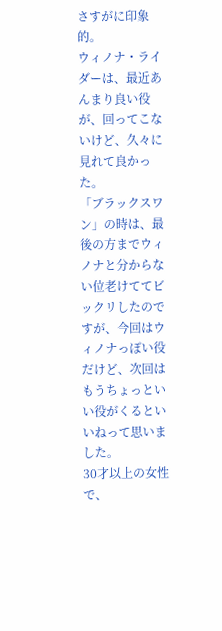さすがに印象的。
ウィノナ・ライダーは、最近あんまり良い役が、回ってこないけど、久々に見れて良かった。
「ブラックスワン」の時は、最後の方までウィノナと分からない位老けててビックリしたのですが、今回はウィノナっぽい役だけど、次回はもうちょっといい役がくるといいねって思いました。
30才以上の女性で、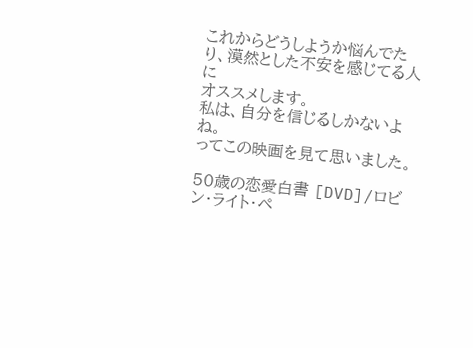これからどうしようか悩んでたり、漠然とした不安を感じてる人に
オススメします。
私は、自分を信じるしかないよね。
ってこの映画を見て思いました。

50歳の恋愛白書 [DVD]/ロビン・ライト・ペ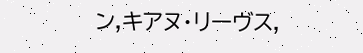ン,キアヌ・リーヴス,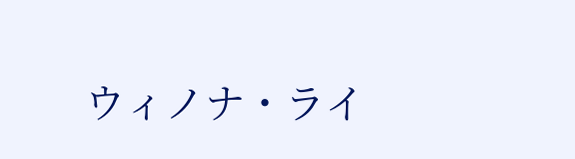ウィノナ・ライ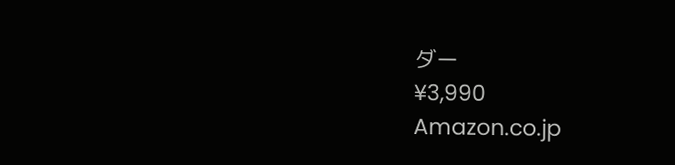ダー
¥3,990
Amazon.co.jp